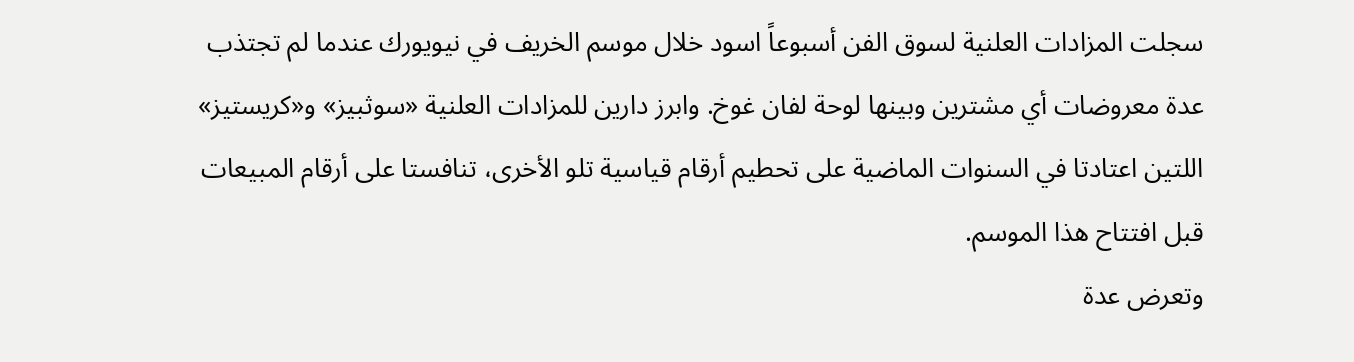سجلت المزادات العلنية لسوق الفن أسبوعاً اسود خلال موسم الخريف في نيويورك عندما لم تجتذب عدة معروضات أي مشترين وبينها لوحة لفان غوخ. وابرز دارين للمزادات العلنية «سوثبيز» و«كريستيز» اللتين اعتادتا في السنوات الماضية على تحطيم أرقام قياسية تلو الأخرى، تنافستا على أرقام المبيعات قبل افتتاح هذا الموسم.
وتعرض عدة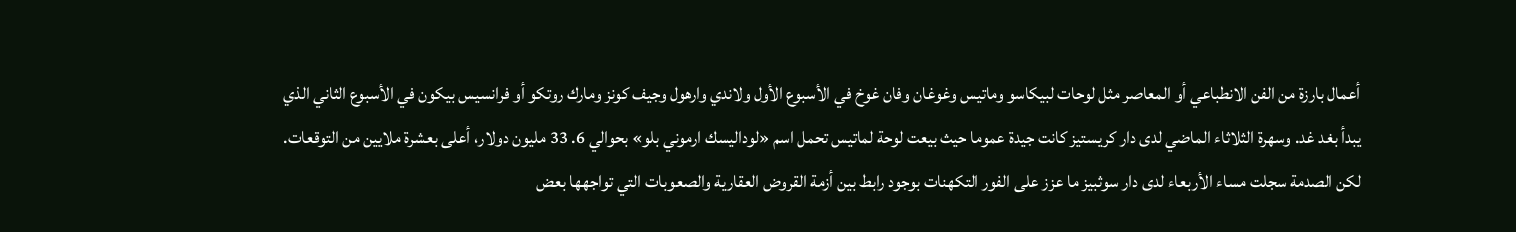أعمال بارزة من الفن الانطباعي أو المعاصر مثل لوحات لبيكاسو وماتيس وغوغان وفان غوخ في الأسبوع الأول ولاندي وارهول وجيف كونز ومارك روتكو أو فرانسيس بيكون في الأسبوع الثاني الذي يبدأ بغد غد. وسهرة الثلاثاء الماضي لدى دار كريستيز كانت جيدة عموما حيث بيعت لوحة لماتيس تحمل اسم «لوداليسك ارموني بلو» بحوالي 6. 33 مليون دولار، أعلى بعشرة ملايين من التوقعات.
لكن الصدمة سجلت مساء الأربعاء لدى دار سوثبيز ما عزز على الفور التكهنات بوجود رابط بين أزمة القروض العقارية والصعوبات التي تواجهها بعض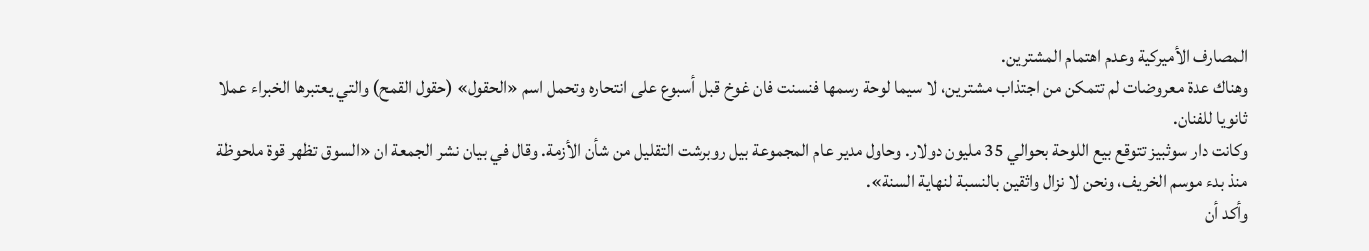المصارف الأميركية وعدم اهتمام المشترين.
وهناك عدة معروضات لم تتمكن من اجتذاب مشترين، لا سيما لوحة رسمها فنسنت فان غوخ قبل أسبوع على انتحاره وتحمل اسم «الحقول» (حقول القمح) والتي يعتبرها الخبراء عملا ثانويا للفنان.
وكانت دار سوثبيز تتوقع بيع اللوحة بحوالي 35 مليون دولار. وحاول مدير عام المجموعة بيل روبرشت التقليل من شأن الأزمة. وقال في بيان نشر الجمعة ان «السوق تظهر قوة ملحوظة منذ بدء موسم الخريف، ونحن لا نزال واثقين بالنسبة لنهاية السنة».
وأكد أن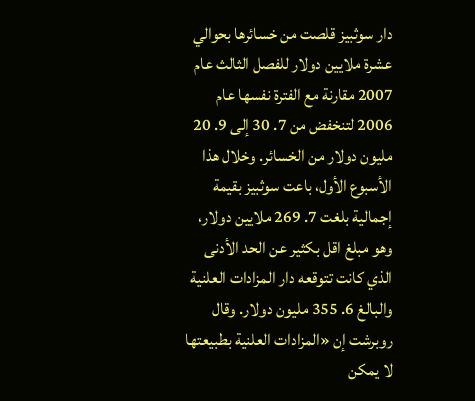دار سوثبيز قلصت من خسائرها بحوالي عشرة ملايين دولار للفصل الثالث عام 2007 مقارنة مع الفترة نفسها عام 2006 لتنخفض من 7. 30 إلى 9. 20 مليون دولار من الخسائر. وخلال هذا الأسبوع الأول، باعت سوثبيز بقيمة إجمالية بلغت 7. 269 ملايين دولار،
وهو مبلغ اقل بكثير عن الحد الأدنى الذي كانت تتوقعه دار المزادات العلنية والبالغ 6. 355 مليون دولار. وقال روبرشت إن «المزادات العلنية بطبيعتها لا يمكن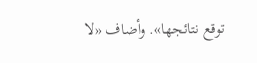توقع نتائجها». وأضاف «لا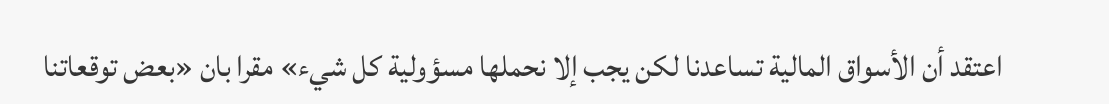اعتقد أن الأسواق المالية تساعدنا لكن يجب إلا نحملها مسؤولية كل شيء» مقرا بان «بعض توقعاتنا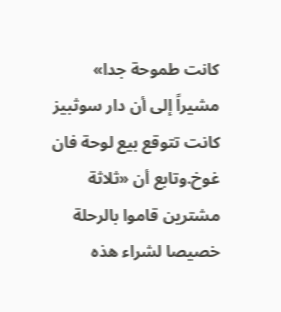كانت طموحة جدا»
مشيراً إلى أن دار سوثبيز كانت تتوقع بيع لوحة فان غوخ.وتابع أن «ثلاثة مشترين قاموا بالرحلة خصيصا لشراء هذه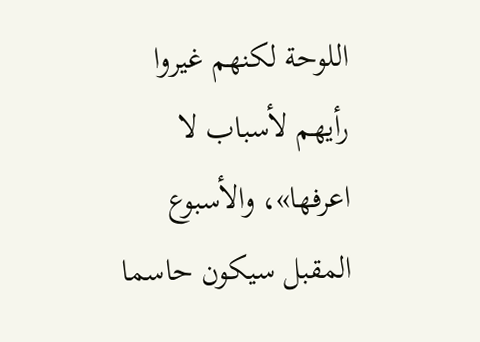اللوحة لكنهم غيروا رأيهم لأسباب لا اعرفها»، والأسبوع المقبل سيكون حاسما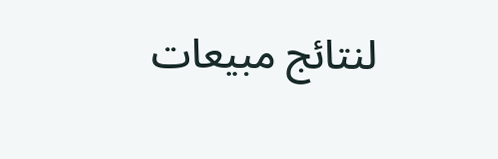لنتائج مبيعات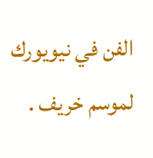الفن في نيويورك لموسم خريف .